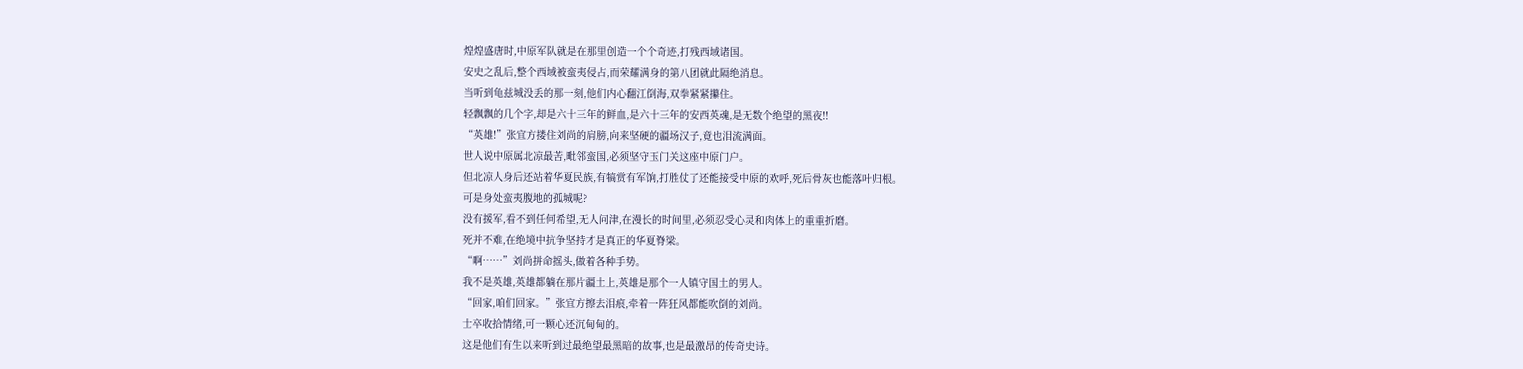煌煌盛唐时,中原军队就是在那里创造一个个奇迹,打残西域诸国。
安史之乱后,整个西域被蛮夷侵占,而荣耀满身的第八团就此隔绝消息。
当听到龟兹城没丢的那一刻,他们内心翻江倒海,双拳紧紧攥住。
轻飘飘的几个字,却是六十三年的鲜血,是六十三年的安西英魂,是无数个绝望的黑夜!!
“英雄!”张宜方搂住刘尚的肩膀,向来坚硬的疆场汉子,竟也泪流满面。
世人说中原属北凉最苦,毗邻蛮国,必须坚守玉门关这座中原门户。
但北凉人身后还站着华夏民族,有犒赏有军饷,打胜仗了还能接受中原的欢呼,死后骨灰也能落叶归根。
可是身处蛮夷腹地的孤城呢?
没有援军,看不到任何希望,无人问津,在漫长的时间里,必须忍受心灵和肉体上的重重折磨。
死并不难,在绝境中抗争坚持才是真正的华夏脊梁。
“啊……”刘尚拼命摇头,做着各种手势。
我不是英雄,英雄都躺在那片疆土上,英雄是那个一人镇守国土的男人。
“回家,咱们回家。”张宜方擦去泪痕,牵着一阵狂风都能吹倒的刘尚。
士卒收拾情绪,可一颗心还沉甸甸的。
这是他们有生以来听到过最绝望最黑暗的故事,也是最激昂的传奇史诗。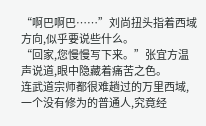“啊巴啊巴……”刘尚扭头指着西域方向,似乎要说些什么。
“回家,您慢慢写下来。”张宜方温声说道,眼中隐藏着痛苦之色。
连武道宗师都很难趟过的万里西域,一个没有修为的普通人,究竟经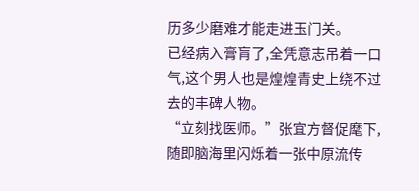历多少磨难才能走进玉门关。
已经病入膏肓了,全凭意志吊着一口气,这个男人也是煌煌青史上绕不过去的丰碑人物。
“立刻找医师。”张宜方督促麾下,随即脑海里闪烁着一张中原流传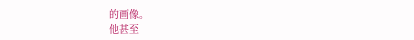的画像。
他甚至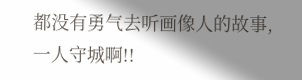都没有勇气去听画像人的故事,一人守城啊!!